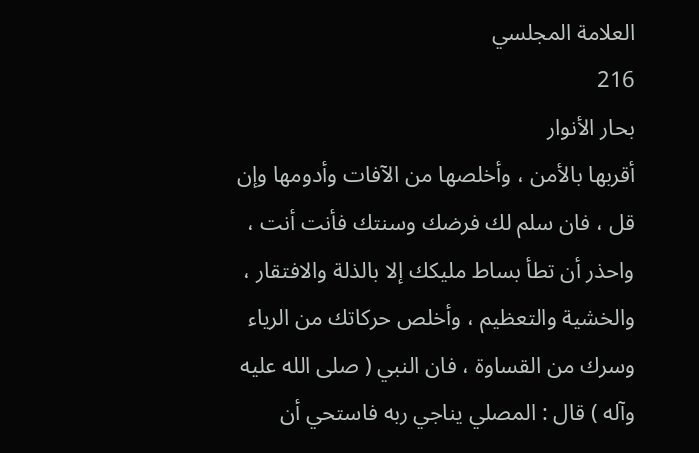العلامة المجلسي
216
بحار الأنوار
أقربها بالأمن ، وأخلصها من الآفات وأدومها وإن قل ، فان سلم لك فرضك وسنتك فأنت أنت ، واحذر أن تطأ بساط مليكك إلا بالذلة والافتقار ، والخشية والتعظيم ، وأخلص حركاتك من الرياء وسرك من القساوة ، فان النبي ( صلى الله عليه وآله ) قال : المصلي يناجي ربه فاستحي أن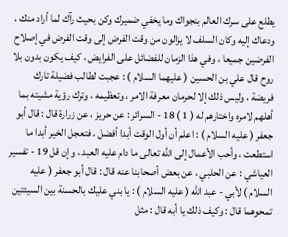يطلع على سرك العالم بنجواك وما يخفي ضميرك وكن بحيث رآك لما أراد منك ، ودعاك إليه وكان السلف لا يزالون من وقت الفرض إلى وقت الفرض في إصلاح الفرضين جميعا ، وفي هذا الزمان للفضائل على الفرايض ، كيف يكون بدون بلا روح قال علي بن الحسين ( عليهما السلام ) : عجبت لطالب فضيلة تارك فريضة ، وليس ذلك إلا لحرمان معرفة الامر ، وتعظيمه ، وترك رؤية مشيته بما أهلهم لامره واختارهم له ( 1 ) 18 - السرائر : عن حريز ، عن زرارة قال : قال أبو جعفر ( عليه السلام ) : اعلم أن أول الوقت أبدا أفضل ، فتعجل الخير أبدا ما استطعت ، وأحب الأعمال إلى الله تعالى ما دام عليه العبد ، وإن قل 19 - تفسير العياشي : عن الحلبي ، عن بعض أصحابنا عنه قال : قال أبو جعفر ( عليه السلام ) لأبي - عبد الله ( عليه السلام ) : يا بني عليك بالحسنة بين السيئتين تمحوهما قال : وكيف ذلك يا أبه قال : مثل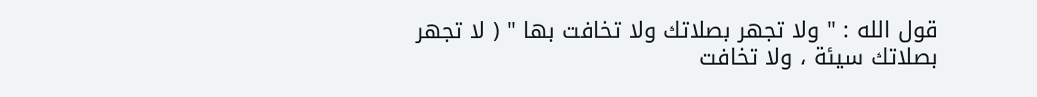قول الله : " ولا تجهر بصلاتك ولا تخافت بها " ( لا تجهر بصلاتك سيئة ، ولا تخافت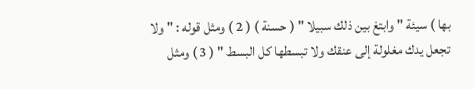بها ) سيئة " وابتغ بين ذلك سبيلا " ( حسنة ) ( 2 ) ومثل قوله : " ولا تجعل يدك مغلولة إلى عنقك ولا تبسطها كل البسط " ( 3 ) ومثل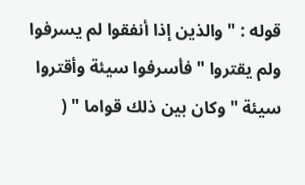قوله : " والذين إذا أنفقوا لم يسرفوا ولم يقتروا " فأسرفوا سيئة وأقتروا سيئة " وكان بين ذلك قواما " (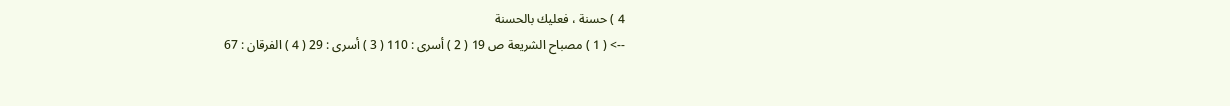4 ) حسنة ، فعليك بالحسنة
--> ( 1 ) مصباح الشريعة ص 19 ( 2 ) أسرى : 110 ( 3 ) أسرى : 29 ( 4 ) الفرقان : 67